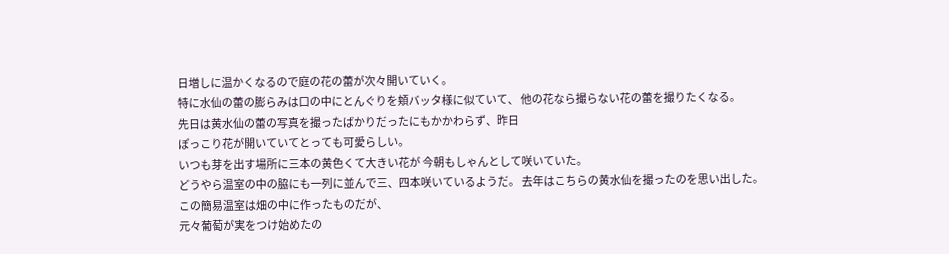日増しに温かくなるので庭の花の蕾が次々開いていく。
特に水仙の蕾の膨らみは口の中にとんぐりを頬バッタ様に似ていて、 他の花なら撮らない花の蕾を撮りたくなる。
先日は黄水仙の蕾の写真を撮ったばかりだったにもかかわらず、昨日
ぽっこり花が開いていてとっても可愛らしい。
いつも芽を出す場所に三本の黄色くて大きい花が 今朝もしゃんとして咲いていた。
どうやら温室の中の脇にも一列に並んで三、四本咲いているようだ。 去年はこちらの黄水仙を撮ったのを思い出した。
この簡易温室は畑の中に作ったものだが、
元々葡萄が実をつけ始めたの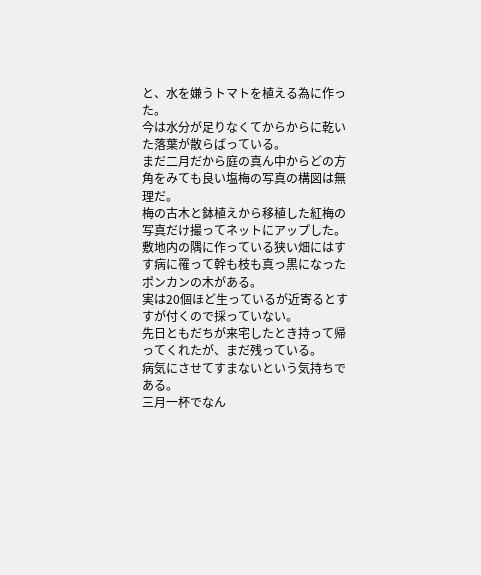と、水を嫌うトマトを植える為に作った。
今は水分が足りなくてからからに乾いた落葉が散らばっている。
まだ二月だから庭の真ん中からどの方角をみても良い塩梅の写真の構図は無理だ。
梅の古木と鉢植えから移植した紅梅の写真だけ撮ってネットにアップした。
敷地内の隅に作っている狭い畑にはすす病に罹って幹も枝も真っ黒になったポンカンの木がある。
実は20個ほど生っているが近寄るとすすが付くので採っていない。
先日ともだちが来宅したとき持って帰ってくれたが、まだ残っている。
病気にさせてすまないという気持ちである。
三月一杯でなん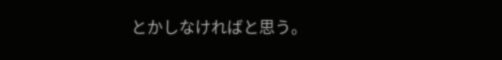とかしなければと思う。